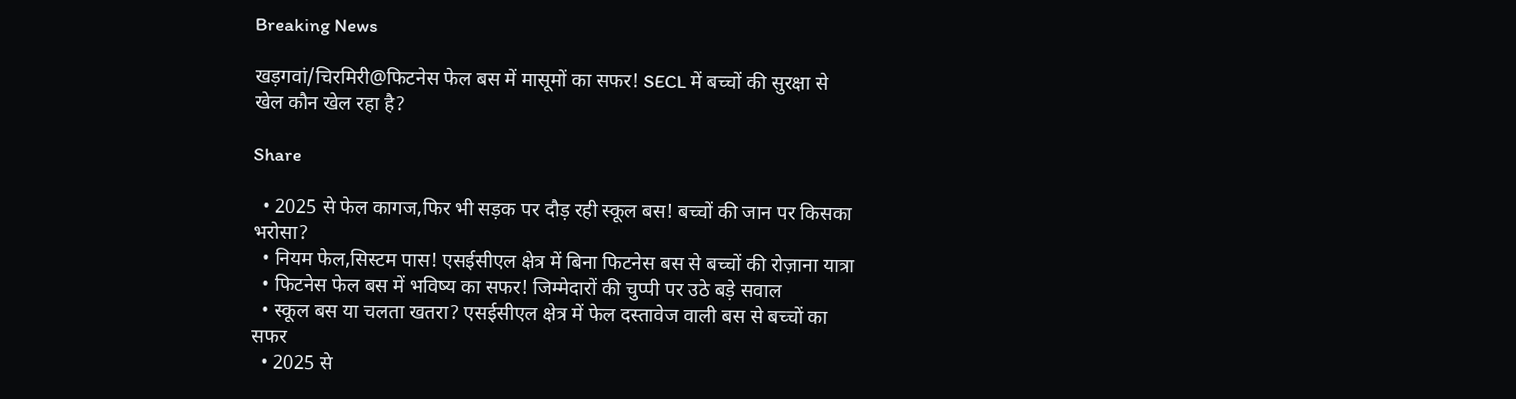Breaking News

खड़गवां/चिरमिरी@फिटनेस फेल बस में मासूमों का सफर! SECL में बच्चों की सुरक्षा से खेल कौन खेल रहा है?

Share

  • 2025 से फेल कागज,फिर भी सड़क पर दौड़ रही स्कूल बस! बच्चों की जान पर किसका भरोसा?
  • नियम फेल,सिस्टम पास! एसईसीएल क्षेत्र में बिना फिटनेस बस से बच्चों की रोज़ाना यात्रा
  • फिटनेस फेल बस में भविष्य का सफर! जिम्मेदारों की चुप्पी पर उठे बड़े सवाल
  • स्कूल बस या चलता खतरा? एसईसीएल क्षेत्र में फेल दस्तावेज वाली बस से बच्चों का सफर
  • 2025 से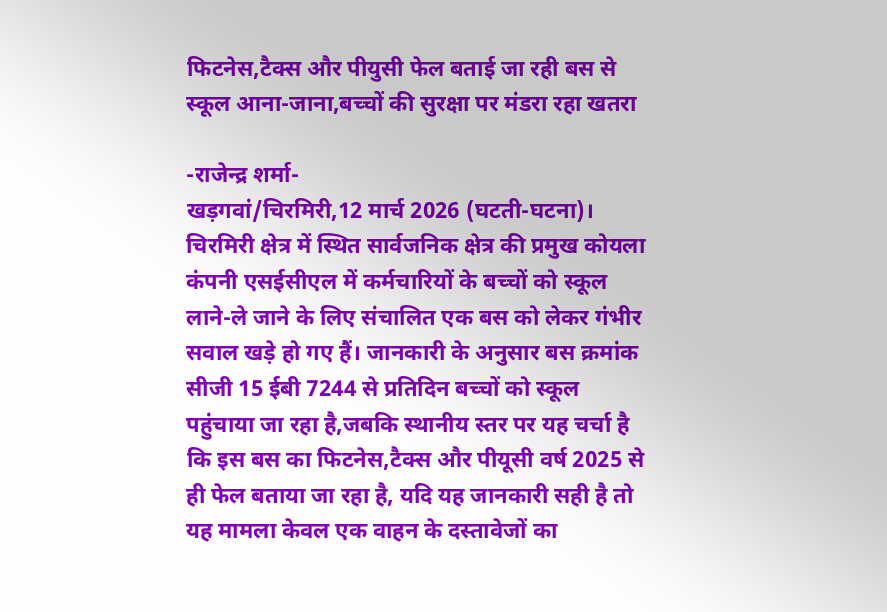फिटनेस,टैक्स और पीयुसी फेल बताई जा रही बस से स्कूल आना-जाना,बच्चों की सुरक्षा पर मंडरा रहा खतरा

-राजेन्द्र शर्मा-
खड़गवां/चिरमिरी,12 मार्च 2026 (घटती-घटना)। चिरमिरी क्षेत्र में स्थित सार्वजनिक क्षेत्र की प्रमुख कोयला कंपनी एसईसीएल में कर्मचारियों के बच्चों को स्कूल लाने-ले जाने के लिए संचालित एक बस को लेकर गंभीर सवाल खड़े हो गए हैं। जानकारी के अनुसार बस क्रमांक सीजी 15 ईबी 7244 से प्रतिदिन बच्चों को स्कूल पहुंचाया जा रहा है,जबकि स्थानीय स्तर पर यह चर्चा है कि इस बस का फिटनेस,टैक्स और पीयूसी वर्ष 2025 से ही फेल बताया जा रहा है, यदि यह जानकारी सही है तो यह मामला केवल एक वाहन के दस्तावेजों का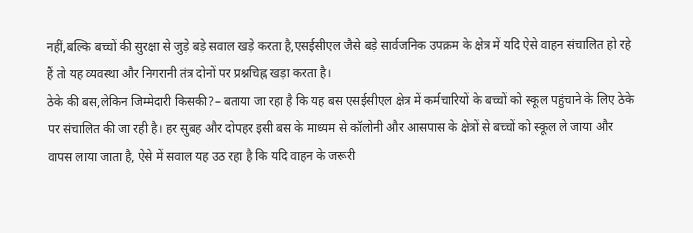नहीं,बल्कि बच्चों की सुरक्षा से जुड़े बड़े सवाल खड़े करता है,एसईसीएल जैसे बड़े सार्वजनिक उपक्रम के क्षेत्र में यदि ऐसे वाहन संचालित हो रहे हैं तो यह व्यवस्था और निगरानी तंत्र दोनों पर प्रश्नचिह्न खड़ा करता है।
ठेके की बस,लेकिन जिम्मेदारी किसकी?– बताया जा रहा है कि यह बस एसईसीएल क्षेत्र में कर्मचारियों के बच्चों को स्कूल पहुंचाने के लिए ठेके पर संचालित की जा रही है। हर सुबह और दोपहर इसी बस के माध्यम से कॉलोनी और आसपास के क्षेत्रों से बच्चों को स्कूल ले जाया और वापस लाया जाता है, ऐसे में सवाल यह उठ रहा है कि यदि वाहन के जरूरी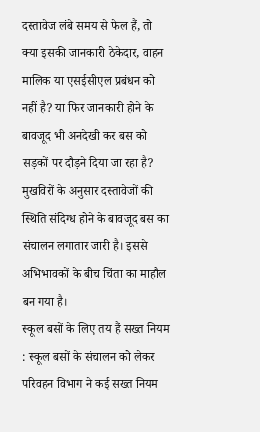दस्तावेज लंबे समय से फेल हैं, तो क्या इसकी जानकारी ठेकेदार, वाहन मालिक या एसईसीएल प्रबंधन को नहीं है? या फिर जानकारी होने के बावजूद भी अनदेखी कर बस को सड़कों पर दौड़ने दिया जा रहा है? मुखविरों के अनुसार दस्तावेजों की स्थिति संदिग्ध होने के बावजूद बस का संचालन लगातार जारी है। इससे अभिभावकों के बीच चिंता का माहौल बन गया है।
स्कूल बसों के लिए तय हैं सख्त नियम : स्कूल बसों के संचालन को लेकर परिवहन विभाग ने कई सख्त नियम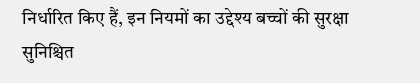निर्धारित किए हैं, इन नियमों का उद्देश्य बच्चों की सुरक्षा सुनिश्चित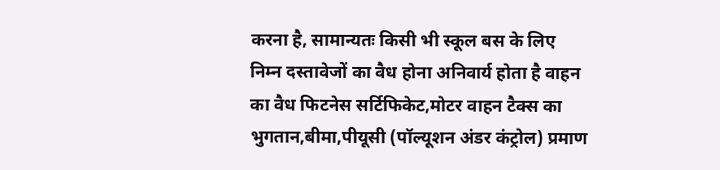करना है, सामान्यतः किसी भी स्कूल बस के लिए निम्न दस्तावेजों का वैध होना अनिवार्य होता है वाहन का वैध फिटनेस सर्टिफिकेट,मोटर वाहन टैक्स का भुगतान,बीमा,पीयूसी (पॉल्यूशन अंडर कंट्रोल) प्रमाण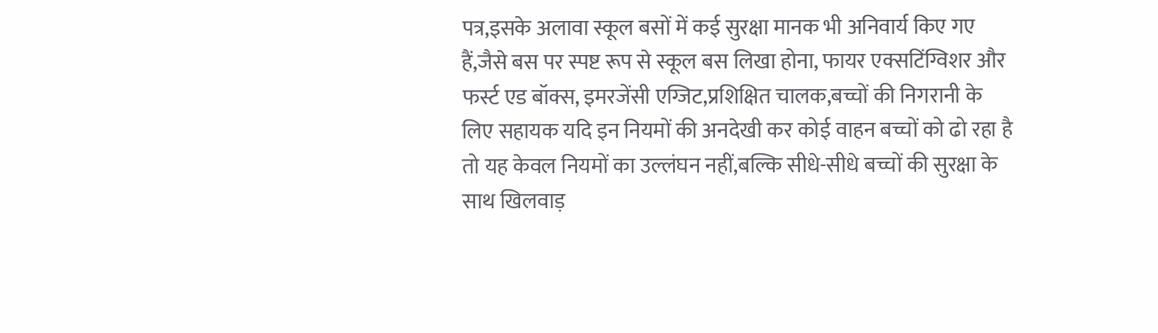पत्र,इसके अलावा स्कूल बसों में कई सुरक्षा मानक भी अनिवार्य किए गए हैं,जैसे बस पर स्पष्ट रूप से स्कूल बस लिखा होना, फायर एक्सटिंग्विशर और फर्स्ट एड बॉक्स, इमरजेंसी एग्जिट,प्रशिक्षित चालक,बच्चों की निगरानी के लिए सहायक यदि इन नियमों की अनदेखी कर कोई वाहन बच्चों को ढो रहा है तो यह केवल नियमों का उल्लंघन नहीं,बल्कि सीधे-सीधे बच्चों की सुरक्षा के साथ खिलवाड़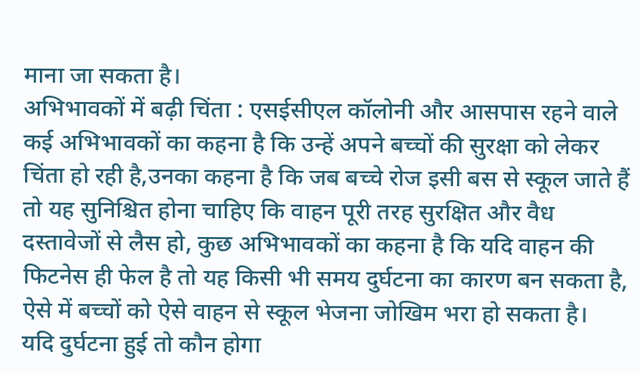माना जा सकता है।
अभिभावकों में बढ़ी चिंता : एसईसीएल कॉलोनी और आसपास रहने वाले कई अभिभावकों का कहना है कि उन्हें अपने बच्चों की सुरक्षा को लेकर चिंता हो रही है,उनका कहना है कि जब बच्चे रोज इसी बस से स्कूल जाते हैं तो यह सुनिश्चित होना चाहिए कि वाहन पूरी तरह सुरक्षित और वैध दस्तावेजों से लैस हो, कुछ अभिभावकों का कहना है कि यदि वाहन की फिटनेस ही फेल है तो यह किसी भी समय दुर्घटना का कारण बन सकता है, ऐसे में बच्चों को ऐसे वाहन से स्कूल भेजना जोखिम भरा हो सकता है।
यदि दुर्घटना हुई तो कौन होगा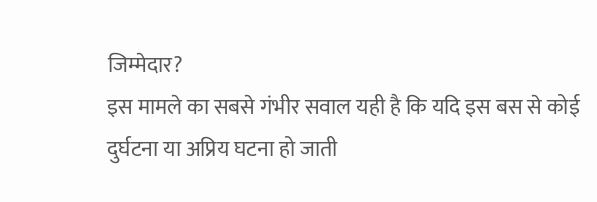जिम्मेदार?
इस मामले का सबसे गंभीर सवाल यही है कि यदि इस बस से कोई दुर्घटना या अप्रिय घटना हो जाती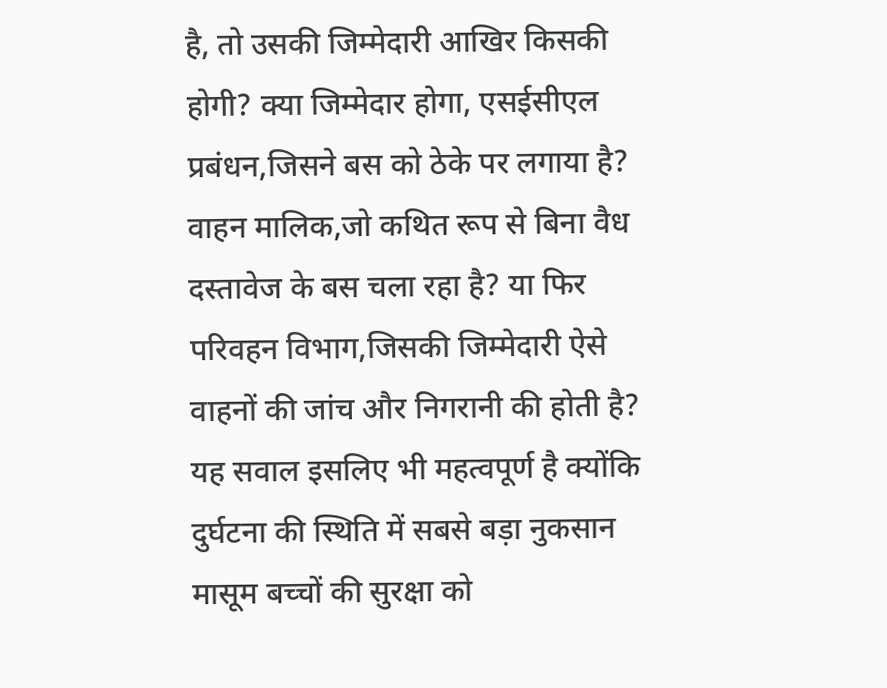है, तो उसकी जिम्मेदारी आखिर किसकी होगी? क्या जिम्मेदार होगा, एसईसीएल प्रबंधन,जिसने बस को ठेके पर लगाया है? वाहन मालिक,जो कथित रूप से बिना वैध दस्तावेज के बस चला रहा है? या फिर परिवहन विभाग,जिसकी जिम्मेदारी ऐसे वाहनों की जांच और निगरानी की होती है? यह सवाल इसलिए भी महत्वपूर्ण है क्योंकि दुर्घटना की स्थिति में सबसे बड़ा नुकसान मासूम बच्चों की सुरक्षा को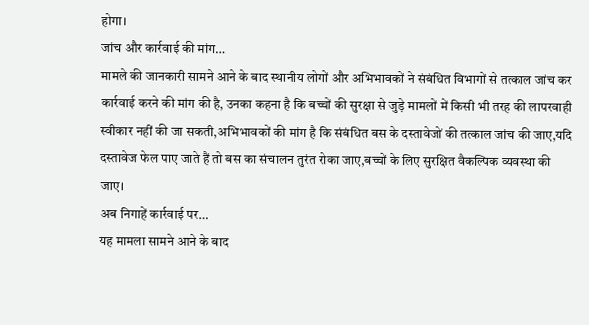होगा।
जांच और कार्रवाई की मांग…
मामले की जानकारी सामने आने के बाद स्थानीय लोगों और अभिभावकों ने संबंधित विभागों से तत्काल जांच कर कार्रवाई करने की मांग की है, उनका कहना है कि बच्चों की सुरक्षा से जुड़े मामलों में किसी भी तरह की लापरवाही स्वीकार नहीं की जा सकती,अभिभावकों की मांग है कि संबंधित बस के दस्तावेजों की तत्काल जांच की जाए,यदि दस्तावेज फेल पाए जाते हैं तो बस का संचालन तुरंत रोका जाए,बच्चों के लिए सुरक्षित वैकल्पिक व्यवस्था की जाए।
अब निगाहें कार्रवाई पर…
यह मामला सामने आने के बाद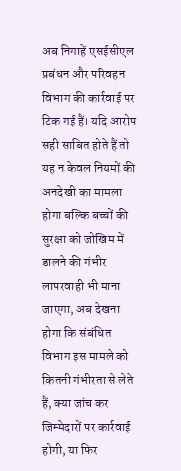अब निगाहें एसईसीएल प्रबंधन और परिवहन विभाग की कार्रवाई पर टिक गई हैं। यदि आरोप सही साबित होते हैं तो यह न केवल नियमों की अनदेखी का मामला होगा बल्कि बच्चों की सुरक्षा को जोखिम में डालने की गंभीर लापरवाही भी माना जाएगा, अब देखना होगा कि संबंधित विभाग इस मामले को कितनी गंभीरता से लेते हैं, क्या जांच कर जिम्मेदारों पर कार्रवाई होगी, या फिर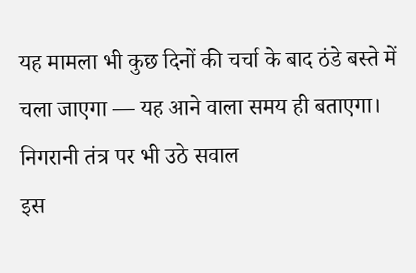यह मामला भी कुछ दिनों की चर्चा के बाद ठंडे बस्ते में चला जाएगा — यह आने वाला समय ही बताएगा।
निगरानी तंत्र पर भी उठे सवाल
इस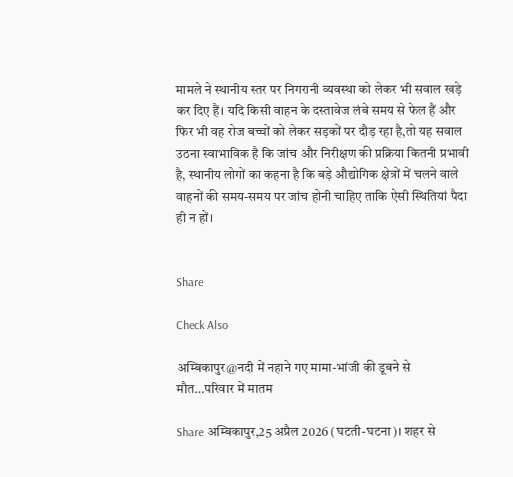मामले ने स्थानीय स्तर पर निगरानी व्यवस्था को लेकर भी सवाल खड़े कर दिए हैं। यदि किसी वाहन के दस्तावेज लंबे समय से फेल हैं और फिर भी वह रोज बच्चों को लेकर सड़कों पर दौड़ रहा है,तो यह सवाल उठना स्वाभाविक है कि जांच और निरीक्षण की प्रक्रिया कितनी प्रभावी है, स्थानीय लोगों का कहना है कि बड़े औद्योगिक क्षेत्रों में चलने वाले वाहनों की समय-समय पर जांच होनी चाहिए ताकि ऐसी स्थितियां पैदा ही न हों।


Share

Check Also

अम्बिकापुर@नदी में नहाने गए मामा-भांजी की डूबने से मौत…परिवार में मातम

Share अम्बिकापुर,25 अप्रैल 2026 (घटती-घटना)। शहर से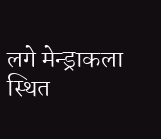लगे मेन्ड्राकला स्थित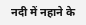नदी में नहाने के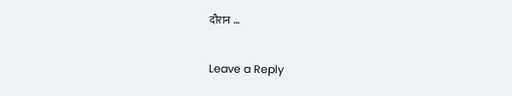दौरान …

Leave a Reply